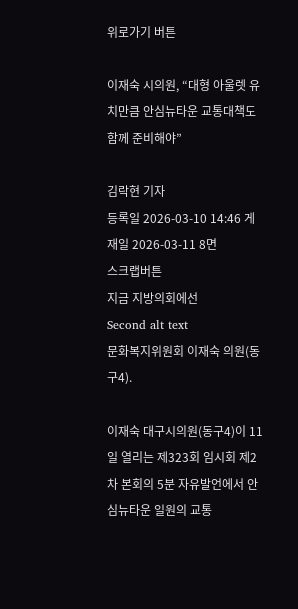위로가기 버튼

이재숙 시의원, “대형 아울렛 유치만큼 안심뉴타운 교통대책도 함께 준비해야”

김락현 기자
등록일 2026-03-10 14:46 게재일 2026-03-11 8면
스크랩버튼
지금 지방의회에선
Second alt text
문화복지위원회 이재숙 의원(동구4).

이재숙 대구시의원(동구4)이 11일 열리는 제323회 임시회 제2차 본회의 5분 자유발언에서 안심뉴타운 일원의 교통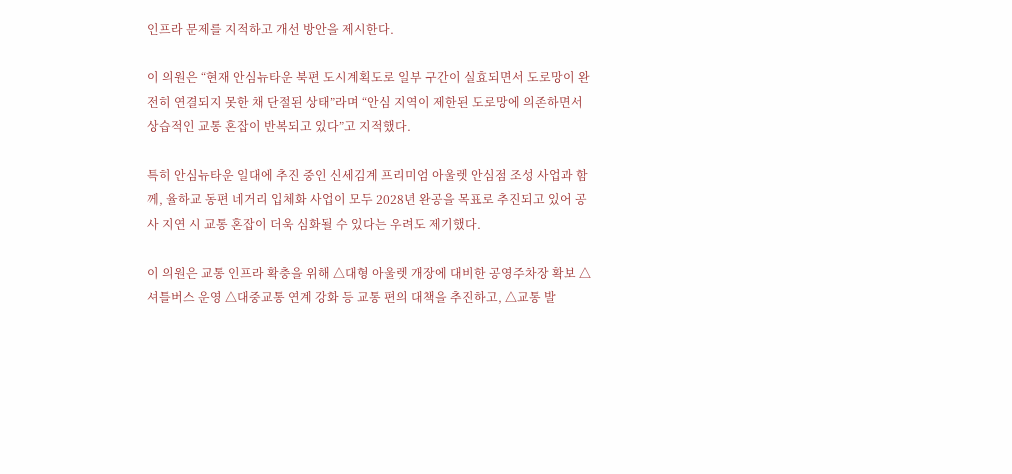인프라 문제를 지적하고 개선 방안을 제시한다.

이 의원은 “현재 안심뉴타운 북편 도시계획도로 일부 구간이 실효되면서 도로망이 완전히 연결되지 못한 채 단절된 상태”라며 “안심 지역이 제한된 도로망에 의존하면서 상습적인 교통 혼잡이 반복되고 있다”고 지적했다.

특히 안심뉴타운 일대에 추진 중인 신세김계 프리미엄 아울렛 안심점 조성 사업과 함께, 율하교 동편 네거리 입체화 사업이 모두 2028년 완공을 목표로 추진되고 있어 공사 지연 시 교통 혼잡이 더욱 심화될 수 있다는 우려도 제기했다.

이 의원은 교통 인프라 확충을 위해 △대형 아울렛 개장에 대비한 공영주차장 확보 △셔틀버스 운영 △대중교통 연계 강화 등 교통 편의 대책을 추진하고, △교통 발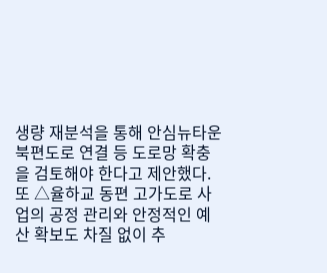생량 재분석을 통해 안심뉴타운 북편도로 연결 등 도로망 확충을 검토해야 한다고 제안했다. 또 △율하교 동편 고가도로 사업의 공정 관리와 안정적인 예산 확보도 차질 없이 추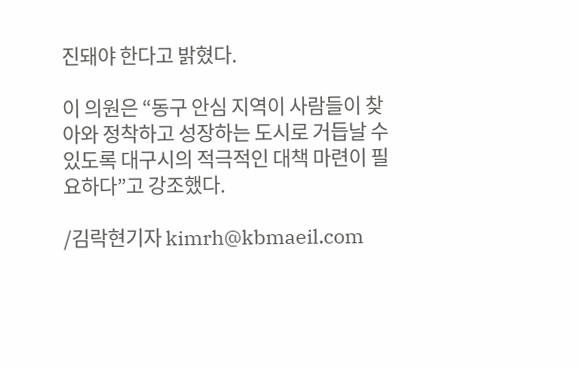진돼야 한다고 밝혔다.

이 의원은 “동구 안심 지역이 사람들이 찾아와 정착하고 성장하는 도시로 거듭날 수 있도록 대구시의 적극적인 대책 마련이 필요하다”고 강조했다.

/김락현기자 kimrh@kbmaeil.com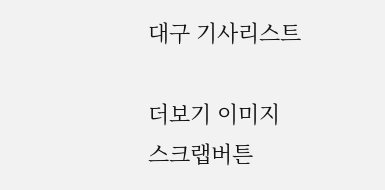대구 기사리스트

더보기 이미지
스크랩버튼